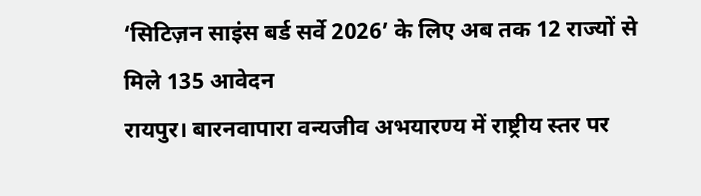‘सिटिज़न साइंस बर्ड सर्वे 2026’ के लिए अब तक 12 राज्यों से मिले 135 आवेदन
रायपुर। बारनवापारा वन्यजीव अभयारण्य में राष्ट्रीय स्तर पर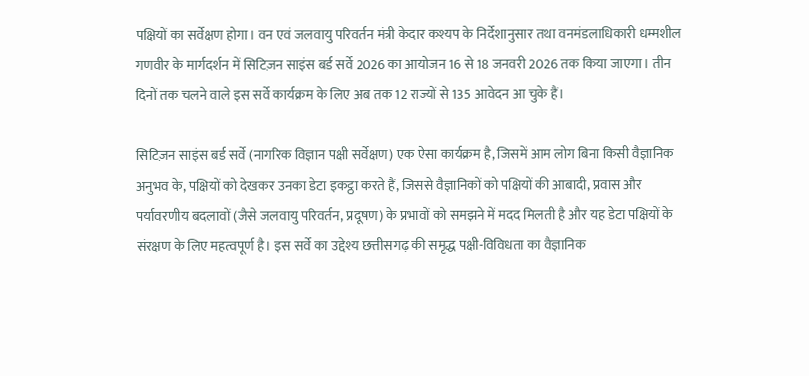पक्षियों का सर्वेक्षण होगा। वन एवं जलवायु परिवर्तन मंत्री केदार कश्यप के निर्देशानुसार तथा वनमंडलाधिकारी धम्मशील गणवीर के मार्गदर्शन में सिटिज़न साइंस बर्ड सर्वे 2026 का आयोजन 16 से 18 जनवरी 2026 तक किया जाएगा। तीन दिनों तक चलने वाले इस सर्वे कार्यक्रम के लिए अब तक 12 राज्यों से 135 आवेदन आ चुके हैं।

सिटिज़न साइंस बर्ड सर्वे (नागरिक विज्ञान पक्षी सर्वेक्षण) एक ऐसा कार्यक्रम है, जिसमें आम लोग बिना किसी वैज्ञानिक अनुभव के, पक्षियों को देखकर उनका डेटा इकट्ठा करते हैं, जिससे वैज्ञानिकों को पक्षियों की आबादी, प्रवास और पर्यावरणीय बदलावों (जैसे जलवायु परिवर्तन, प्रदूषण) के प्रभावों को समझने में मदद मिलती है और यह डेटा पक्षियों के संरक्षण के लिए महत्वपूर्ण है। इस सर्वे का उद्देश्य छत्तीसगढ़ की समृद्ध पक्षी-विविधता का वैज्ञानिक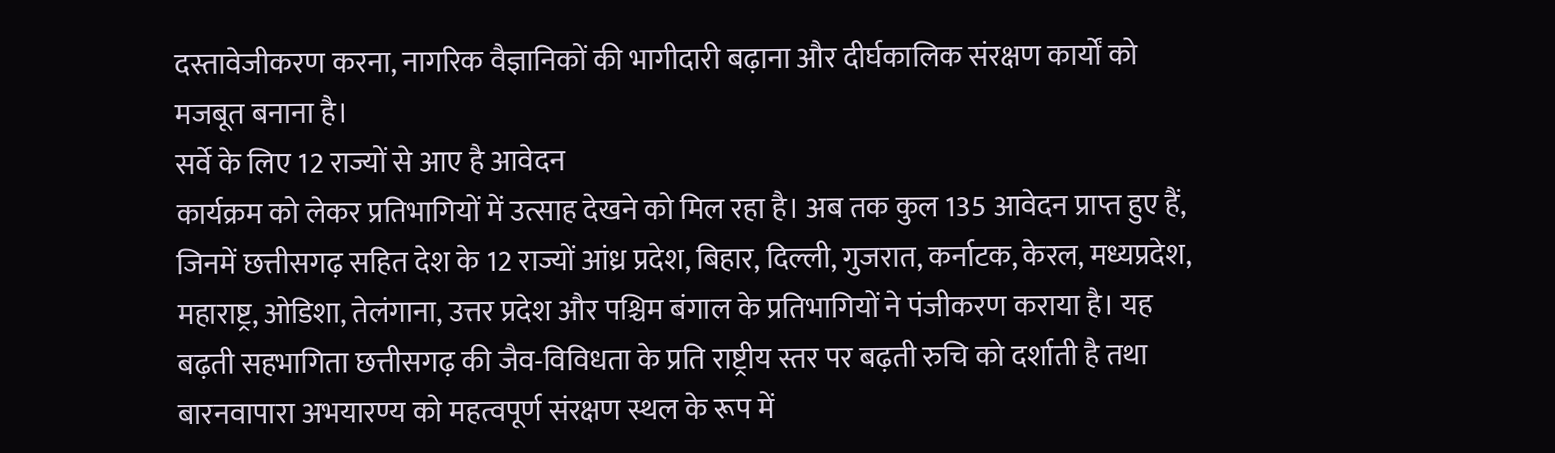दस्तावेजीकरण करना, नागरिक वैज्ञानिकों की भागीदारी बढ़ाना और दीर्घकालिक संरक्षण कार्यों को मजबूत बनाना है।
सर्वे के लिए 12 राज्यों से आए है आवेदन
कार्यक्रम को लेकर प्रतिभागियों में उत्साह देखने को मिल रहा है। अब तक कुल 135 आवेदन प्राप्त हुए हैं, जिनमें छत्तीसगढ़ सहित देश के 12 राज्यों आंध्र प्रदेश, बिहार, दिल्ली, गुजरात, कर्नाटक, केरल, मध्यप्रदेश, महाराष्ट्र, ओडिशा, तेलंगाना, उत्तर प्रदेश और पश्चिम बंगाल के प्रतिभागियों ने पंजीकरण कराया है। यह बढ़ती सहभागिता छत्तीसगढ़ की जैव-विविधता के प्रति राष्ट्रीय स्तर पर बढ़ती रुचि को दर्शाती है तथा बारनवापारा अभयारण्य को महत्वपूर्ण संरक्षण स्थल के रूप में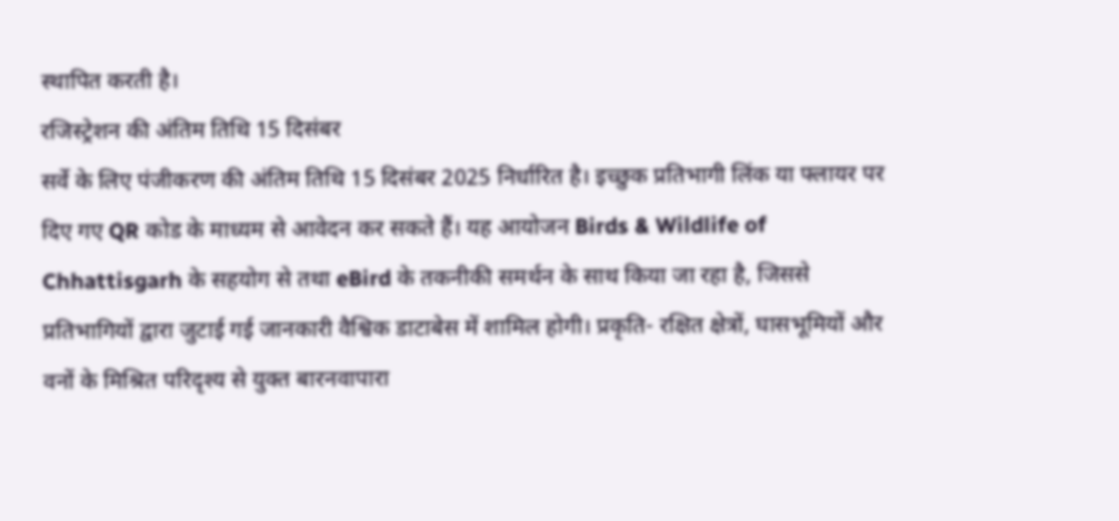स्थापित करती है।
रजिस्ट्रेशन की अंतिम तिथि 15 दिसंबर
सर्वे के लिए पंजीकरण की अंतिम तिथि 15 दिसंबर 2025 निर्धारित है। इच्छुक प्रतिभागी लिंक या फ्लायर पर दिए गए QR कोड के माध्यम से आवेदन कर सकते हैं। यह आयोजन Birds & Wildlife of Chhattisgarh के सहयोग से तथा eBird के तकनीकी समर्थन के साथ किया जा रहा है, जिससे प्रतिभागियों द्वारा जुटाई गई जानकारी वैश्विक डाटाबेस में शामिल होगी। प्रकृति- रक्षित क्षेत्रों, घासभूमियों और वनों के मिश्रित परिदृश्य से युक्त बारनवापारा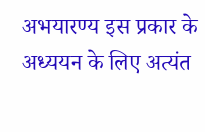अभयारण्य इस प्रकार के अध्ययन के लिए अत्यंत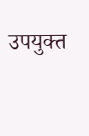उपयुक्त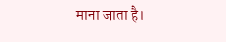माना जाता है।